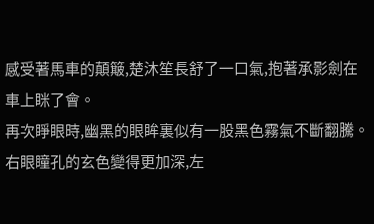感受著馬車的顛簸,楚沐笙長舒了一口氣,抱著承影劍在車上眯了會。
再次睜眼時,幽黑的眼眸裏似有一股黑色霧氣不斷翻騰。
右眼瞳孔的玄色變得更加深,左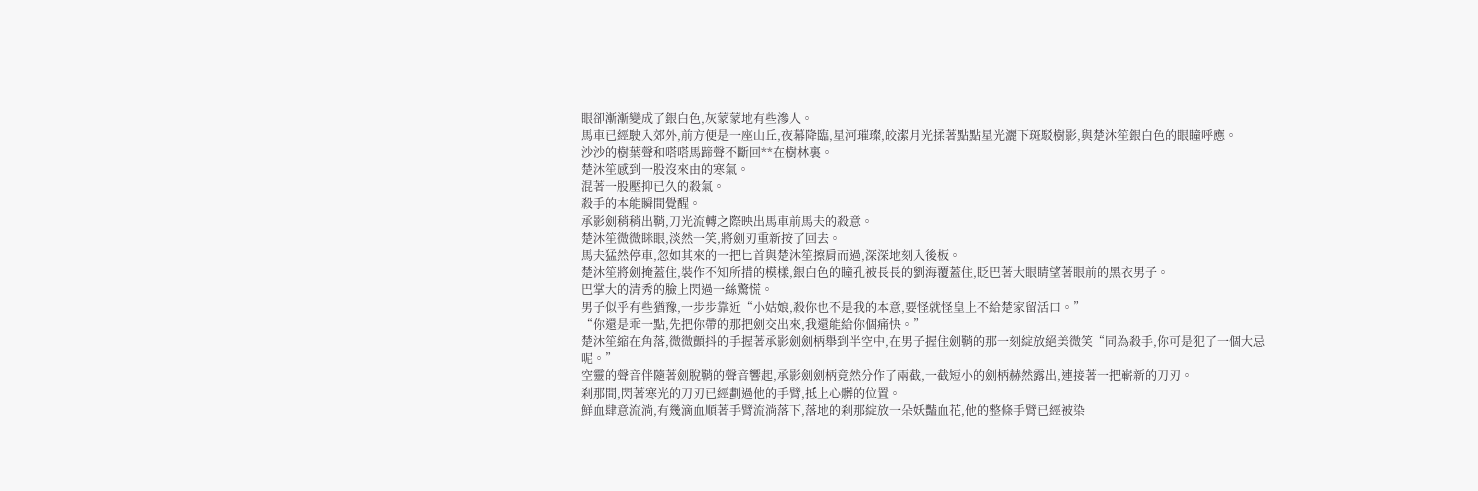眼卻漸漸變成了銀白色,灰蒙蒙地有些滲人。
馬車已經駛入郊外,前方便是一座山丘,夜幕降臨,星河璀璨,皎潔月光揉著點點星光灑下斑駁樹影,與楚沐笙銀白色的眼瞳呼應。
沙沙的樹葉聲和嗒嗒馬蹄聲不斷回**在樹林裏。
楚沐笙感到一股沒來由的寒氣。
混著一股壓抑已久的殺氣。
殺手的本能瞬間覺醒。
承影劍稍稍出鞘,刀光流轉之際映出馬車前馬夫的殺意。
楚沐笙微微眯眼,淡然一笑,將劍刃重新按了回去。
馬夫猛然停車,忽如其來的一把匕首與楚沐笙擦肩而過,深深地刻入後板。
楚沐笙將劍掩蓋住,裝作不知所措的模樣,銀白色的瞳孔被長長的劉海覆蓋住,眨巴著大眼睛望著眼前的黑衣男子。
巴掌大的清秀的臉上閃過一絲驚慌。
男子似乎有些猶豫,一步步靠近“小姑娘,殺你也不是我的本意,要怪就怪皇上不給楚家留活口。”
“你還是乖一點,先把你帶的那把劍交出來,我還能給你個痛快。”
楚沐笙縮在角落,微微顫抖的手握著承影劍劍柄舉到半空中,在男子握住劍鞘的那一刻綻放絕美微笑“同為殺手,你可是犯了一個大忌呢。”
空靈的聲音伴隨著劍脫鞘的聲音響起,承影劍劍柄竟然分作了兩截,一截短小的劍柄赫然露出,連接著一把嶄新的刀刃。
刹那間,閃著寒光的刀刃已經劃過他的手臂,抵上心髒的位置。
鮮血肆意流淌,有幾滴血順著手臂流淌落下,落地的刹那綻放一朵妖豔血花,他的整條手臂已經被染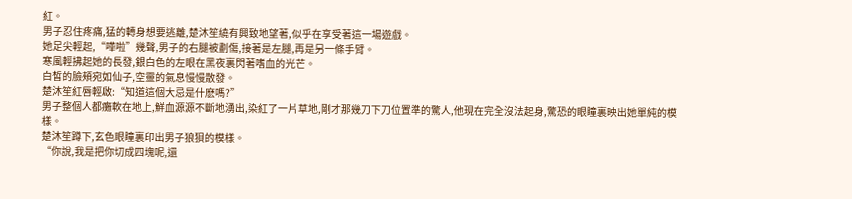紅。
男子忍住疼痛,猛的轉身想要逃離,楚沐笙繞有興致地望著,似乎在享受著這一場遊戲。
她足尖輕起,“嘩啦”幾聲,男子的右腿被劃傷,接著是左腿,再是另一條手臂。
寒風輕拂起她的長發,銀白色的左眼在黑夜裏閃著嗜血的光芒。
白皙的臉頰宛如仙子,空靈的氣息慢慢散發。
楚沐笙紅唇輕啟:“知道這個大忌是什麽嗎?”
男子整個人都癱軟在地上,鮮血源源不斷地湧出,染紅了一片草地,剛才那幾刀下刀位置準的驚人,他現在完全沒法起身,驚恐的眼瞳裏映出她單純的模樣。
楚沐笙蹲下,玄色眼瞳裏印出男子狼狽的模樣。
“你說,我是把你切成四塊呢,還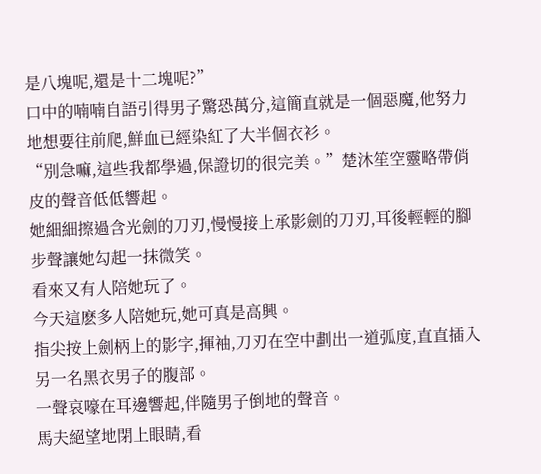是八塊呢,還是十二塊呢?”
口中的喃喃自語引得男子驚恐萬分,這簡直就是一個惡魔,他努力地想要往前爬,鮮血已經染紅了大半個衣衫。
“別急嘛,這些我都學過,保證切的很完美。”楚沐笙空靈略帶俏皮的聲音低低響起。
她細細擦過含光劍的刀刃,慢慢接上承影劍的刀刃,耳後輕輕的腳步聲讓她勾起一抹微笑。
看來又有人陪她玩了。
今天這麽多人陪她玩,她可真是高興。
指尖按上劍柄上的影字,揮袖,刀刃在空中劃出一道弧度,直直插入另一名黑衣男子的腹部。
一聲哀嚎在耳邊響起,伴隨男子倒地的聲音。
馬夫絕望地閉上眼睛,看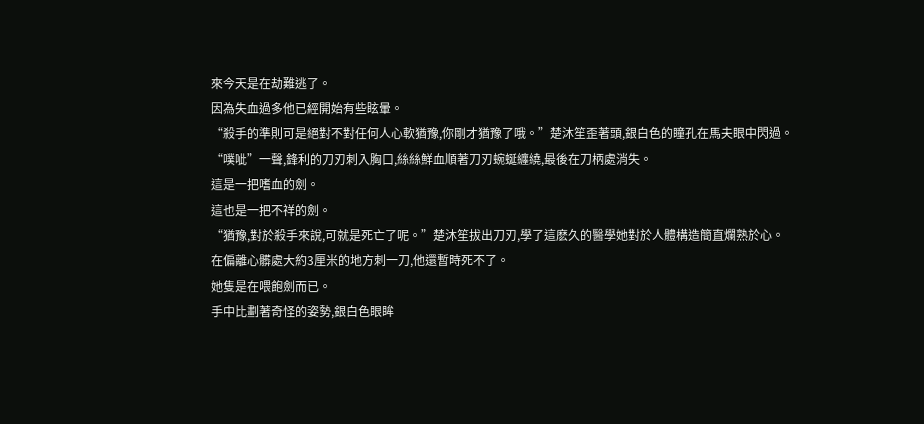來今天是在劫難逃了。
因為失血過多他已經開始有些眩暈。
“殺手的準則可是絕對不對任何人心軟猶豫,你剛才猶豫了哦。”楚沐笙歪著頭,銀白色的瞳孔在馬夫眼中閃過。
“噗呲”一聲,鋒利的刀刃刺入胸口,絲絲鮮血順著刀刃蜿蜒纏繞,最後在刀柄處消失。
這是一把嗜血的劍。
這也是一把不祥的劍。
“猶豫,對於殺手來說,可就是死亡了呢。”楚沐笙拔出刀刃,學了這麽久的醫學她對於人體構造簡直爛熟於心。
在偏離心髒處大約3厘米的地方刺一刀,他還暫時死不了。
她隻是在喂飽劍而已。
手中比劃著奇怪的姿勢,銀白色眼眸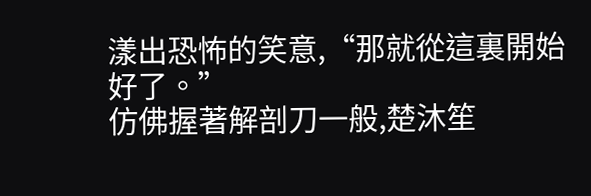漾出恐怖的笑意,“那就從這裏開始好了。”
仿佛握著解剖刀一般,楚沐笙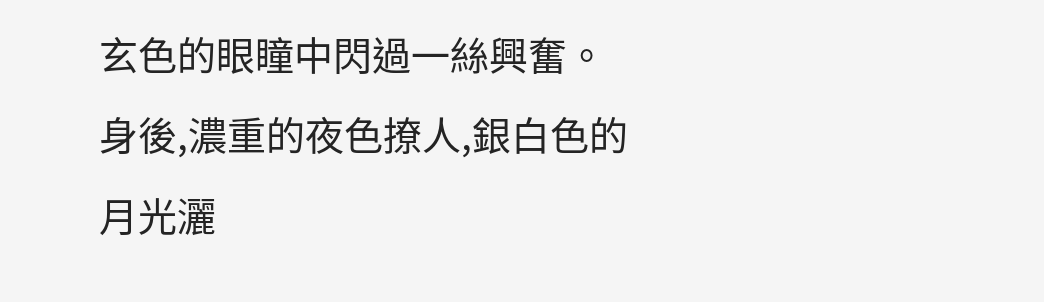玄色的眼瞳中閃過一絲興奮。
身後,濃重的夜色撩人,銀白色的月光灑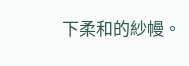下柔和的紗幔。